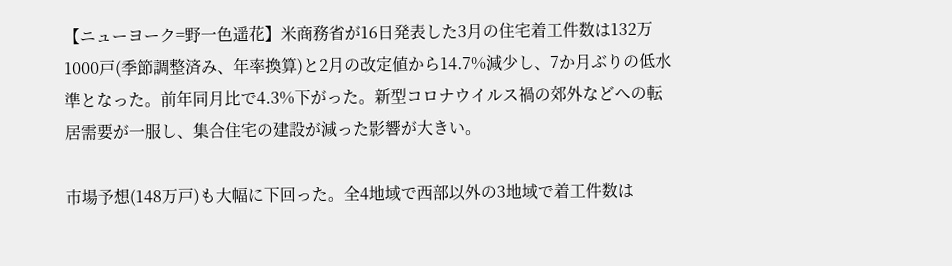【ニューヨーク=野一色遥花】米商務省が16日発表した3月の住宅着工件数は132万1000戸(季節調整済み、年率換算)と2月の改定値から14.7%減少し、7か月ぶりの低水準となった。前年同月比で4.3%下がった。新型コロナウイルス禍の郊外などへの転居需要が一服し、集合住宅の建設が減った影響が大きい。

市場予想(148万戸)も大幅に下回った。全4地域で西部以外の3地域で着工件数は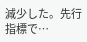減少した。先行指標で…